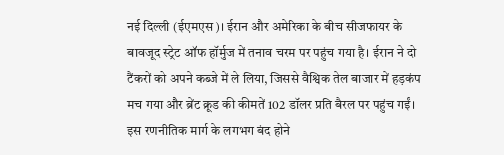नई दिल्ली (ईएमएस)। ईरान और अमेरिका के बीच सीजफायर के बावजूद स्ट्रेट ऑफ हॉर्मुज में तनाव चरम पर पहुंच गया है। ईरान ने दो टैंकरों को अपने कब्जे में ले लिया, जिससे वैश्विक तेल बाजार में हड़कंप मच गया और ब्रेंट क्रूड की कीमतें 102 डॉलर प्रति बैरल पर पहुंच गईं। इस रणनीतिक मार्ग के लगभग बंद होने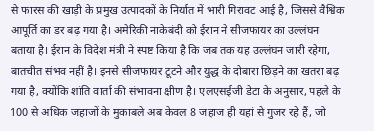से फारस की खाड़ी के प्रमुख उत्पादकों के निर्यात में भारी गिरावट आई है, जिससे वैश्विक आपूर्ति का डर बढ़ गया है। अमेरिकी नाकेबंदी को ईरान ने सीजफायर का उल्लंघन बताया है। ईरान के विदेश मंत्री ने स्पष्ट किया है कि जब तक यह उल्लंघन जारी रहेगा, बातचीत संभव नहीं है। इनसे सीजफायर टूटने और युद्ध के दोबारा छिड़ने का खतरा बढ़ गया है, क्योंकि शांति वार्ता की संभावना क्षीण है। एलएसईजी डेटा के अनुसार, पहले के 100 से अधिक जहाजों के मुकाबले अब केवल 8 जहाज ही यहां से गुजर रहे हैं, जो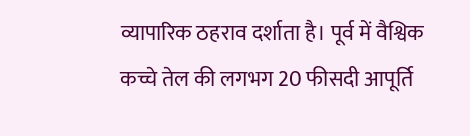व्यापारिक ठहराव दर्शाता है। पूर्व में वैश्विक कच्चे तेल की लगभग 20 फीसदी आपूर्ति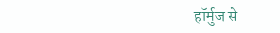हॉर्मुज से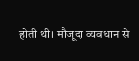होती थी। मौजूदा व्यवधान से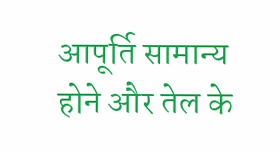आपूर्ति सामान्य होने और तेल के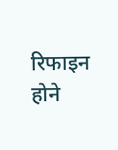रिफाइन होने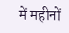में महीनों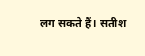लग सकते हैं। सतीश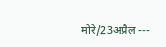मोरे/23अप्रैल ---